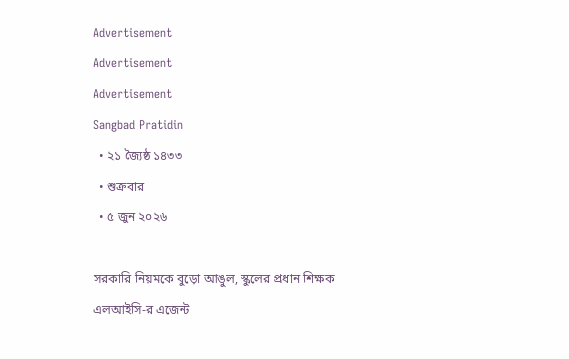Advertisement
Advertisement
Advertisement
Sangbad Pratidin
  • ২১ জ্যৈষ্ঠ ১৪৩৩
  • শুক্রবার
  • ৫ জুন ২০২৬

সরকারি নিয়মকে বুড়ো আঙুল, স্কুলের প্রধান শিক্ষক এলআইসি-র এজেন্ট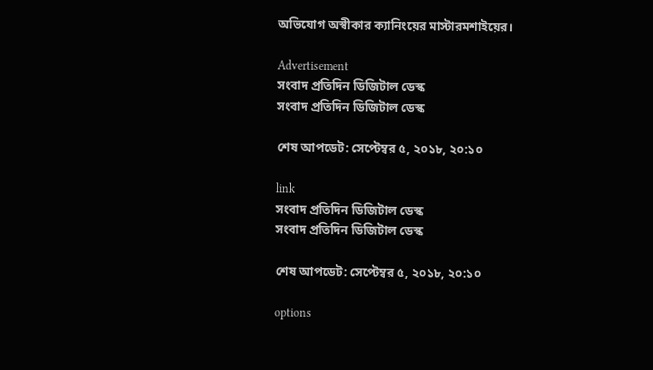অভিযোগ অস্বীকার ক্যানিংয়ের মাস্টারমশাইয়ের।

Advertisement
সংবাদ প্রতিদিন ডিজিটাল ডেস্ক
সংবাদ প্রতিদিন ডিজিটাল ডেস্ক

শেষ আপডেট: সেপ্টেম্বর ৫, ২০১৮, ২০:১০

link
সংবাদ প্রতিদিন ডিজিটাল ডেস্ক
সংবাদ প্রতিদিন ডিজিটাল ডেস্ক

শেষ আপডেট: সেপ্টেম্বর ৫, ২০১৮, ২০:১০

options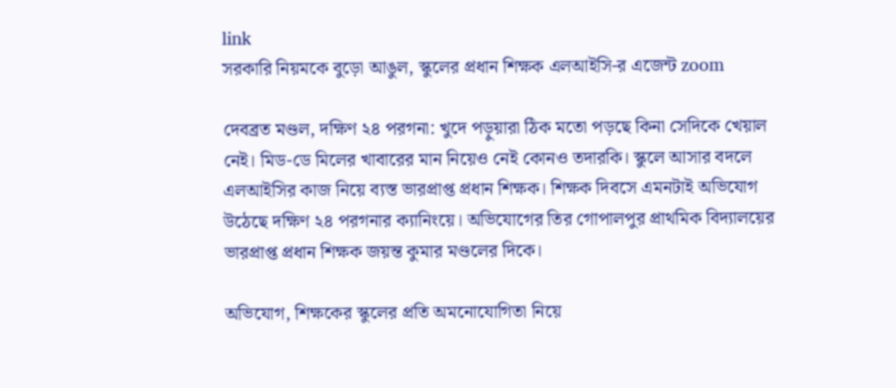link
সরকারি নিয়মকে বুড়ো আঙুল, স্কুলের প্রধান শিক্ষক এলআইসি-র এজেন্ট zoom

দেবব্রত মণ্ডল, দক্ষিণ ২৪ পরগনা: খুদে পড়ুয়ারা ঠিক মতো পড়ছে কিনা সেদিকে খেয়াল নেই। মিড-ডে মিলের খাবারের মান নিয়েও নেই কোনও তদারকি। স্কুলে আসার বদলে এলআইসির কাজ নিয়ে ব্যস্ত ভারপ্রাপ্ত প্রধান শিক্ষক। শিক্ষক দিবসে এমনটাই অভিযোগ উঠেছে দক্ষিণ ২৪ পরগনার ক্যানিংয়ে। অভিযোগের তির গোপালপুর প্রাথমিক বিদ্যালয়ের ভারপ্রাপ্ত প্রধান শিক্ষক জয়ন্ত কুমার মণ্ডলের দিকে।

অভিযোগ, শিক্ষকের স্কুলের প্রতি অমনোযোগিতা নিয়ে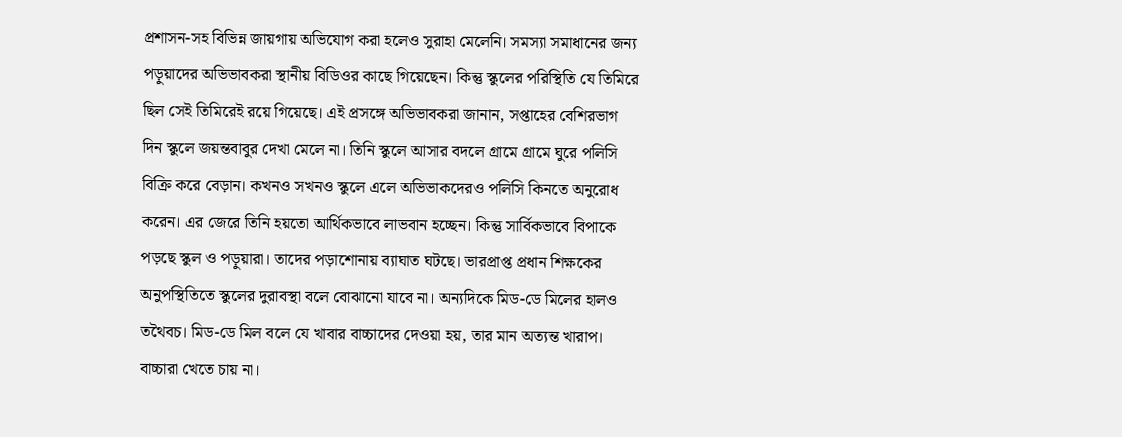প্রশাসন-সহ বিভিন্ন জায়গায় অভিযোগ করা হলেও সুরাহা মেলেনি। সমস্যা সমাধানের জন্য পড়ুয়াদের অভিভাবকরা স্থানীয় বিডিওর কাছে গিয়েছেন। কিন্তু স্কুলের পরিস্থিতি যে তিমিরে ছিল সেই তিমিরেই রয়ে গিয়েছে। এই প্রসঙ্গে অভিভাবকরা জানান, সপ্তাহের বেশিরভাগ দিন স্কুলে জয়ন্তবাবুর দেখা মেলে না। তিনি স্কুলে আসার বদলে গ্রামে গ্রামে ঘুরে পলিসি বিক্রি করে বেড়ান। কখনও সখনও স্কুলে এলে অভিভাকদেরও পলিসি কিনতে অনুরোধ করেন। এর জেরে তিনি হয়তো আর্থিকভাবে লাভবান হচ্ছেন। কিন্তু সার্বিকভাবে বিপাকে পড়ছে স্কুল ও পড়ুয়ারা। তাদের পড়াশোনায় ব্যাঘাত ঘটছে। ভারপ্রাপ্ত প্রধান শিক্ষকের অনুপস্থিতিতে স্কুলের দুরাবস্থা বলে বোঝানো যাবে না। অন্যদিকে মিড-ডে মিলের হালও তথৈবচ। মিড-ডে মিল বলে যে খাবার বাচ্চাদের দেওয়া হয়, তার মান অত্যন্ত খারাপ। বাচ্চারা খেতে চায় না।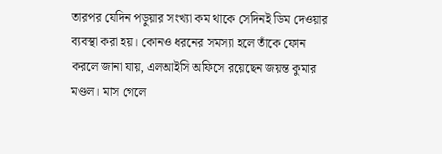তারপর যেদিন পড়ুয়ার সংখ্যা কম থাকে সেদিনই ডিম দেওয়ার ব্যবস্থা করা হয়। কোনও ধরনের সমস্যা হলে তাঁকে ফোন করলে জানা যায়, এলআইসি অফিসে রয়েছেন জয়ন্ত কুমার মণ্ডল। মাস গেলে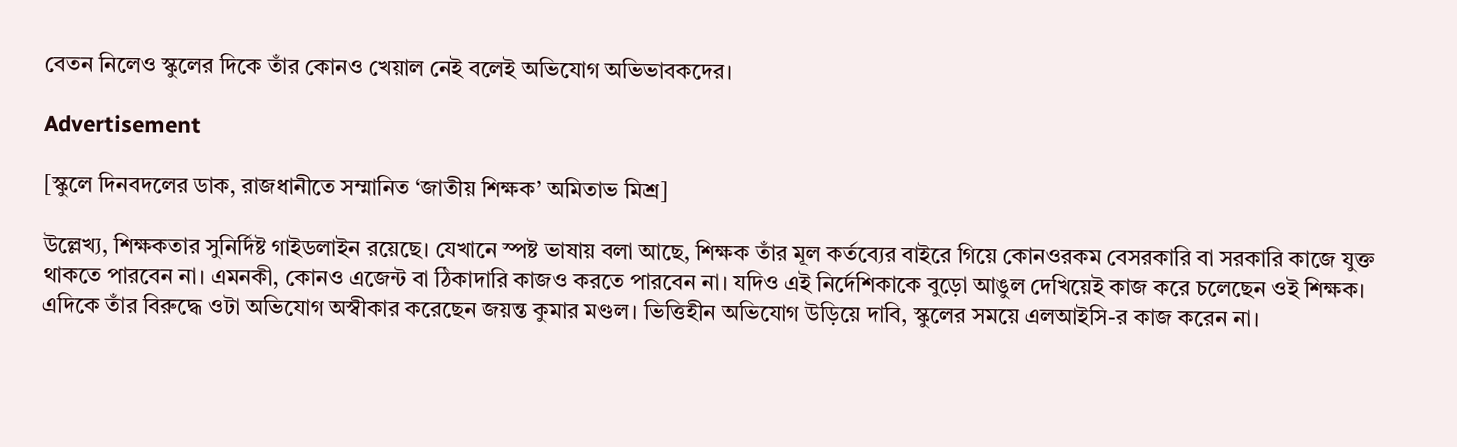বেতন নিলেও স্কুলের দিকে তাঁর কোনও খেয়াল নেই বলেই অভিযোগ অভিভাবকদের।

Advertisement

[স্কুলে দিনবদলের ডাক, রাজধানীতে সম্মানিত ‘জাতীয় শিক্ষক’ অমিতাভ মিশ্র]

উল্লেখ্য, শিক্ষকতার সুনির্দিষ্ট গাইডলাইন রয়েছে। যেখানে স্পষ্ট ভাষায় বলা আছে, শিক্ষক তাঁর মূল কর্তব্যের বাইরে গিয়ে কোনওরকম বেসরকারি বা সরকারি কাজে যুক্ত থাকতে পারবেন না। এমনকী, কোনও এজেন্ট বা ঠিকাদারি কাজও করতে পারবেন না। যদিও এই নির্দেশিকাকে বুড়ো আঙুল দেখিয়েই কাজ করে চলেছেন ওই শিক্ষক। এদিকে তাঁর বিরুদ্ধে ওটা অভিযোগ অস্বীকার করেছেন জয়ন্ত কুমার মণ্ডল। ভিত্তিহীন অভিযোগ উড়িয়ে দাবি, স্কুলের সময়ে এলআইসি-র কাজ করেন না।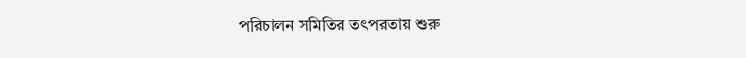পরিচালন সমিতির তৎপরতায় শুরু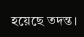হয়েছে তদন্ত।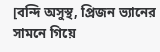[বন্দি অসুস্থ, প্রিজন ভ্যানের সামনে গিয়ে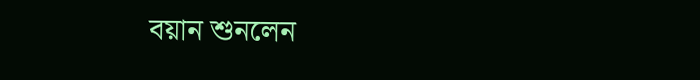বয়ান শুনলেন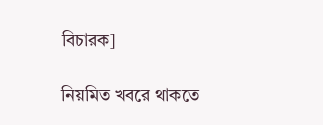বিচারক]

নিয়মিত খবরে থাকতে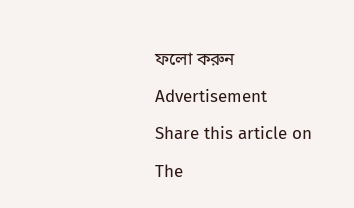ফলো করুন

Advertisement

Share this article on

The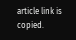article link is copied.